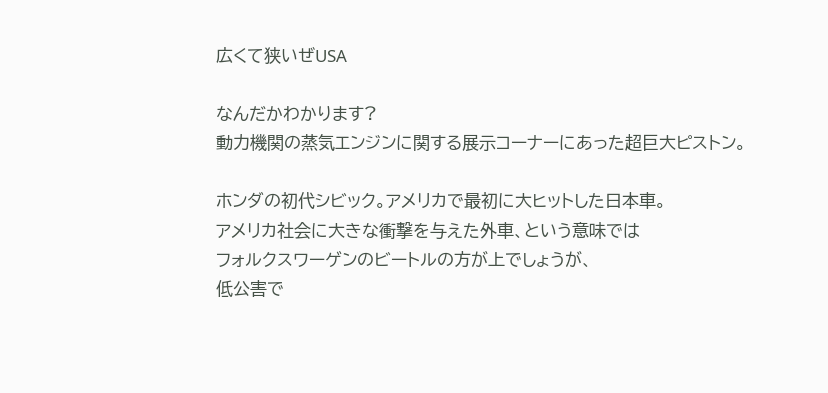広くて狭いぜUSA

なんだかわかります?
動力機関の蒸気エンジンに関する展示コーナーにあった超巨大ピストン。

ホンダの初代シビック。アメリカで最初に大ヒットした日本車。
アメリカ社会に大きな衝撃を与えた外車、という意味では
フォルクスワーゲンのビートルの方が上でしょうが、
低公害で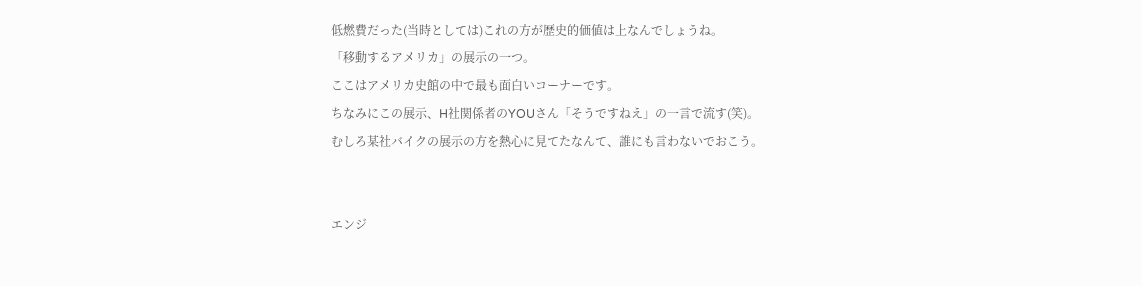低燃費だった(当時としては)これの方が歴史的価値は上なんでしょうね。
「移動するアメリカ」の展示の一つ。
ここはアメリカ史館の中で最も面白いコーナーです。
ちなみにこの展示、H社関係者のYOUさん「そうですねえ」の一言で流す(笑)。
むしろ某社バイクの展示の方を熱心に見てたなんて、誰にも言わないでおこう。


エンジ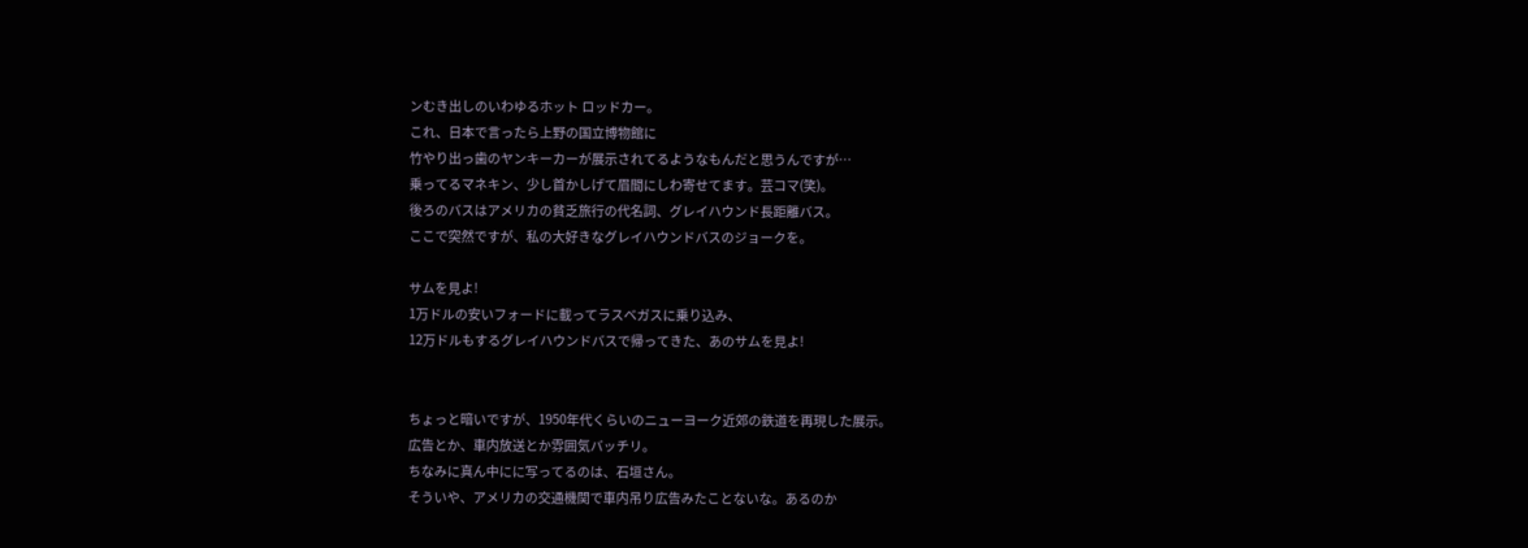ンむき出しのいわゆるホット ロッドカー。
これ、日本で言ったら上野の国立博物館に
竹やり出っ歯のヤンキーカーが展示されてるようなもんだと思うんですが…
乗ってるマネキン、少し首かしげて眉間にしわ寄せてます。芸コマ(笑)。
後ろのバスはアメリカの貧乏旅行の代名詞、グレイハウンド長距離バス。
ここで突然ですが、私の大好きなグレイハウンドバスのジョークを。

サムを見よ!
1万ドルの安いフォードに載ってラスベガスに乗り込み、
12万ドルもするグレイハウンドバスで帰ってきた、あのサムを見よ!


ちょっと暗いですが、1950年代くらいのニューヨーク近郊の鉄道を再現した展示。
広告とか、車内放送とか雰囲気バッチリ。
ちなみに真ん中にに写ってるのは、石垣さん。
そういや、アメリカの交通機関で車内吊り広告みたことないな。あるのか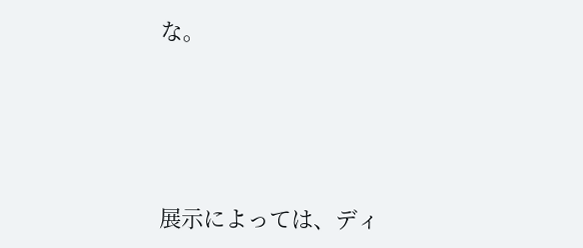な。




展示によっては、ディ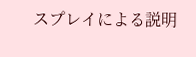スプレイによる説明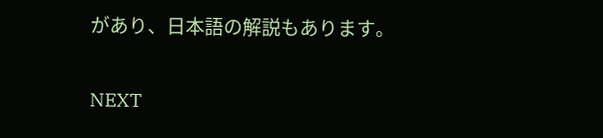があり、日本語の解説もあります。

NEXT